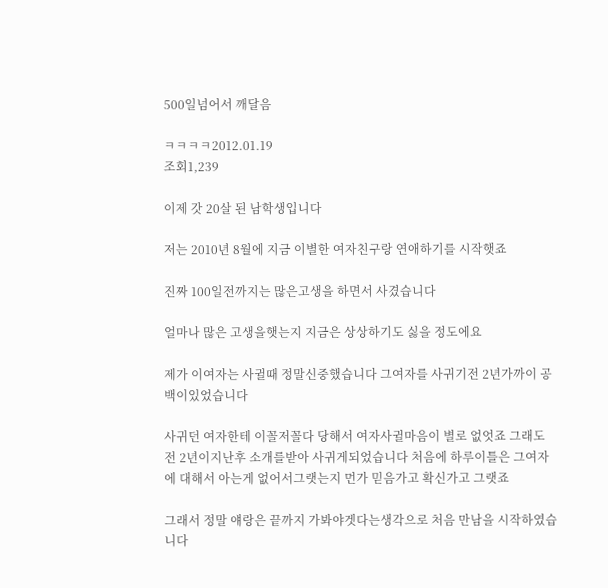500일넘어서 깨달음

ㅋㅋㅋㅋ2012.01.19
조회1,239

이제 갓 20살 된 남학생입니다

저는 2010년 8월에 지금 이별한 여자친구랑 연애하기를 시작햇죠

진짜 100일전까지는 많은고생을 하면서 사겼습니다

얼마나 많은 고생을햇는지 지금은 상상하기도 싫을 정도에요

제가 이여자는 사귈때 정말신중했습니다 그여자를 사귀기전 2년가까이 공백이있었습니다

사귀던 여자한테 이꼴저꼴다 당해서 여자사귈마음이 별로 없엇죠 그래도 전 2년이지난후 소개를받아 사귀게되었습니다 처음에 하루이틀은 그여자에 대해서 아는게 없어서그랫는지 먼가 믿음가고 확신가고 그랫죠

그래서 정말 얘랑은 끝까지 가봐야겟다는생각으로 처음 만남을 시작하였습니다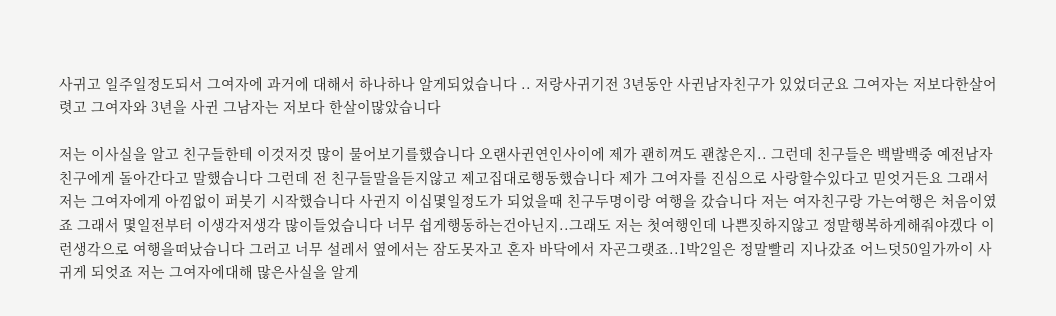사귀고 일주일정도되서 그여자에 과거에 대해서 하나하나 알게되었습니다 .. 저랑사귀기전 3년동안 사귄남자친구가 있었더군요 그여자는 저보다한살어렷고 그여자와 3년을 사귄 그남자는 저보다 한살이많았습니다

저는 이사실을 알고 친구들한테 이것저것 많이 물어보기를했습니다 오랜사귄연인사이에 제가 괜히껴도 괜찮은지.. 그런데 친구들은 백발백중 예전남자친구에게 돌아간다고 말했습니다 그런데 전 친구들말을듣지않고 제고집대로행동했습니다 제가 그여자를 진심으로 사랑할수있다고 믿엇거든요 그래서 저는 그여자에게 아낌없이 퍼붓기 시작했습니다 사귄지 이십몇일정도가 되었을때 친구두명이랑 여행을 갔습니다 저는 여자친구랑 가는여행은 처음이였죠 그래서 몇일전부터 이생각저생각 많이들었습니다 너무 쉽게행동하는건아닌지..그래도 저는 첫여행인데 나쁜짓하지않고 정말행복하게해줘야겠다 이런생각으로 여행을떠났습니다 그러고 너무 설레서 옆에서는 잠도못자고 혼자 바닥에서 자곤그랫죠..1박2일은 정말빨리 지나갔죠 어느덧50일가까이 사귀게 되엇죠 저는 그여자에대해 많은사실을 알게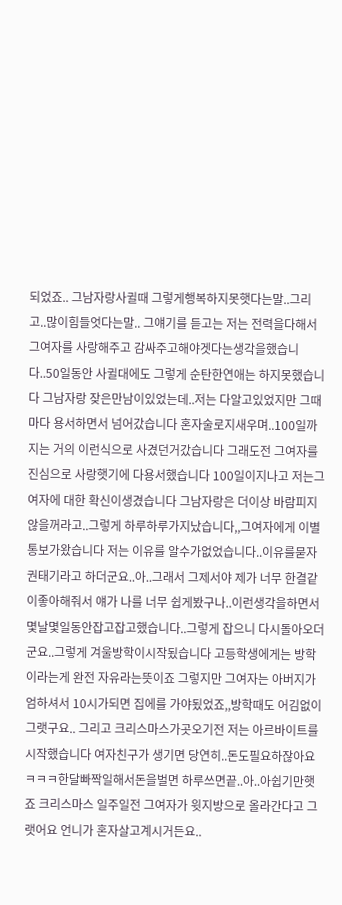되었죠.. 그남자랑사귈때 그렇게행복하지못햇다는말..그리고..많이힘들엇다는말.. 그얘기를 듣고는 저는 전력을다해서 그여자를 사랑해주고 감싸주고해야겟다는생각을했습니다..50일동안 사귈대에도 그렇게 순탄한연애는 하지못했습니다 그남자랑 잦은만남이있었는데..저는 다알고있었지만 그때마다 용서하면서 넘어갔습니다 혼자술로지새우며..100일까지는 거의 이런식으로 사겼던거갔습니다 그래도전 그여자를 진심으로 사랑햇기에 다용서했습니다 100일이지나고 저는그여자에 대한 확신이생겼습니다 그남자랑은 더이상 바람피지않을꺼라고..그렇게 하루하루가지났습니다,,그여자에게 이별통보가왔습니다 저는 이유를 알수가없었습니다..이유를묻자 권태기라고 하더군요..아..그래서 그제서야 제가 너무 한결같이좋아해줘서 얘가 나를 너무 쉽게봤구나..이런생각을하면서 몇날몇일동안잡고잡고했습니다..그렇게 잡으니 다시돌아오더군요..그렇게 겨울방학이시작됬습니다 고등학생에게는 방학이라는게 완전 자유라는뜻이죠 그렇지만 그여자는 아버지가 엄하셔서 10시가되면 집에를 가야됬었죠,,방학때도 어김없이 그랫구요.. 그리고 크리스마스가곳오기전 저는 아르바이트를 시작했습니다 여자친구가 생기면 당연히..돈도필요하잖아요ㅋㅋㅋ한달빠짝일해서돈을벌면 하루쓰면끝..아..아쉽기만햇죠 크리스마스 일주일전 그여자가 윗지방으로 올라간다고 그랫어요 언니가 혼자살고계시거든요..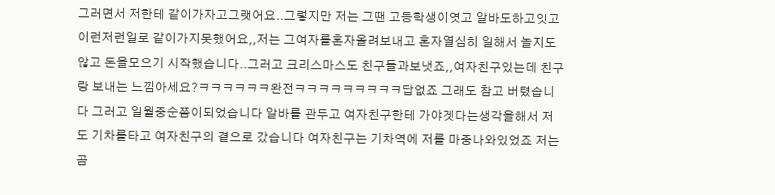그러면서 저한테 같이가자고그랫어요..그렇지만 저는 그땐 고등학생이엿고 알바도하고잇고 이런저런일로 같이가지못했어요,,저는 그여자를혼자올려보내고 혼자열심히 일해서 놀지도 않고 돈을모으기 시작했습니다..그러고 크리스마스도 친구들과보냇죠,,여자친구있는데 친구랑 보내는 느낌아세요?ㅋㅋㅋㅋㅋㅋ완전ㅋㅋㅋㅋㅋㅋㅋㅋㅋ답없죠 그래도 참고 버텼습니다 그러고 일월중순쯤이되었습니다 알바를 관두고 여자친구한테 가야겟다는생각을해서 저도 기차를타고 여자친구의 곁으로 갔습니다 여자친구는 기차역에 저를 마중나와있었죠 저는 곰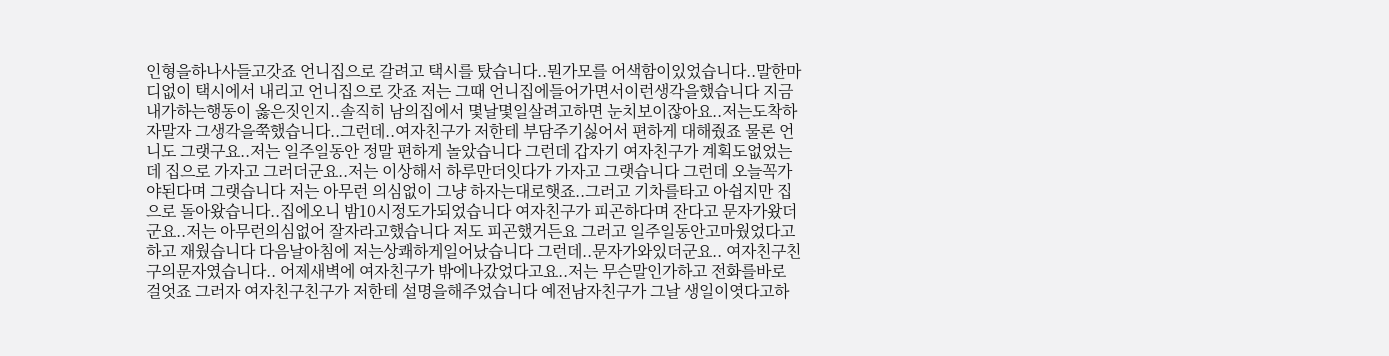인형을하나사들고갓죠 언니집으로 갈려고 택시를 탔습니다..뭔가모를 어색함이있었습니다..말한마디없이 택시에서 내리고 언니집으로 갓죠 저는 그때 언니집에들어가면서이런생각을했습니다 지금내가하는행동이 옳은짓인지..솔직히 남의집에서 몇날몇일살려고하면 눈치보이잖아요..저는도착하자말자 그생각을쭉했습니다..그런데..여자친구가 저한테 부담주기싫어서 편하게 대해줬죠 물론 언니도 그랫구요..저는 일주일동안 정말 편하게 놀았습니다 그런데 갑자기 여자친구가 계획도없었는데 집으로 가자고 그러더군요..저는 이상해서 하루만더잇다가 가자고 그랫습니다 그런데 오늘꼭가야된다며 그랫습니다 저는 아무런 의심없이 그냥 하자는대로햇죠..그러고 기차를타고 아쉽지만 집으로 돌아왔습니다..집에오니 밤10시정도가되었습니다 여자친구가 피곤하다며 잔다고 문자가왔더군요..저는 아무런의심없어 잘자라고했습니다 저도 피곤했거든요 그러고 일주일동안고마웠었다고하고 재웠습니다 다음날아침에 저는상쾌하게일어났습니다 그런데..문자가와있더군요.. 여자친구친구의문자였습니다.. 어제새벽에 여자친구가 밖에나갔었다고요..저는 무슨말인가하고 전화를바로 걸엇죠 그러자 여자친구친구가 저한테 설명을해주었습니다 예전남자친구가 그날 생일이엿다고하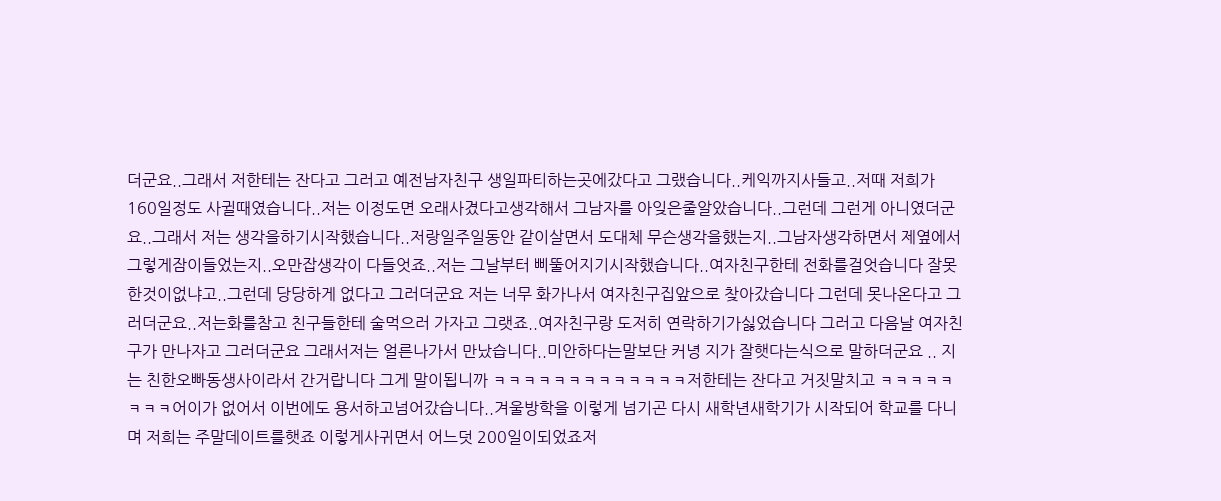더군요..그래서 저한테는 잔다고 그러고 예전남자친구 생일파티하는곳에갔다고 그랬습니다..케익까지사들고..저때 저희가 160일정도 사귈때였습니다..저는 이정도면 오래사겼다고생각해서 그남자를 아잊은줄알았습니다..그런데 그런게 아니였더군요..그래서 저는 생각을하기시작했습니다..저랑일주일동안 같이살면서 도대체 무슨생각을했는지..그남자생각하면서 제옆에서 그렇게잠이들었는지..오만잡생각이 다들엇죠..저는 그날부터 삐뚤어지기시작했습니다..여자친구한테 전화를걸엇습니다 잘못한것이없냐고..그런데 당당하게 없다고 그러더군요 저는 너무 화가나서 여자친구집앞으로 찾아갔습니다 그런데 못나온다고 그러더군요..저는화를참고 친구들한테 술먹으러 가자고 그랫죠..여자친구랑 도저히 연락하기가싫었습니다 그러고 다음날 여자친구가 만나자고 그러더군요 그래서저는 얼른나가서 만났습니다..미안하다는말보단 커녕 지가 잘햇다는식으로 말하더군요 .. 지는 친한오빠동생사이라서 간거랍니다 그게 말이됩니까 ㅋㅋㅋㅋㅋㅋㅋㅋㅋㅋㅋㅋㅋ저한테는 잔다고 거짓말치고 ㅋㅋㅋㅋㅋㅋㅋㅋ어이가 없어서 이번에도 용서하고넘어갔습니다..겨울방학을 이렇게 넘기곤 다시 새학년새학기가 시작되어 학교를 다니며 저희는 주말데이트를햇죠 이렇게사귀면서 어느덧 200일이되었죠저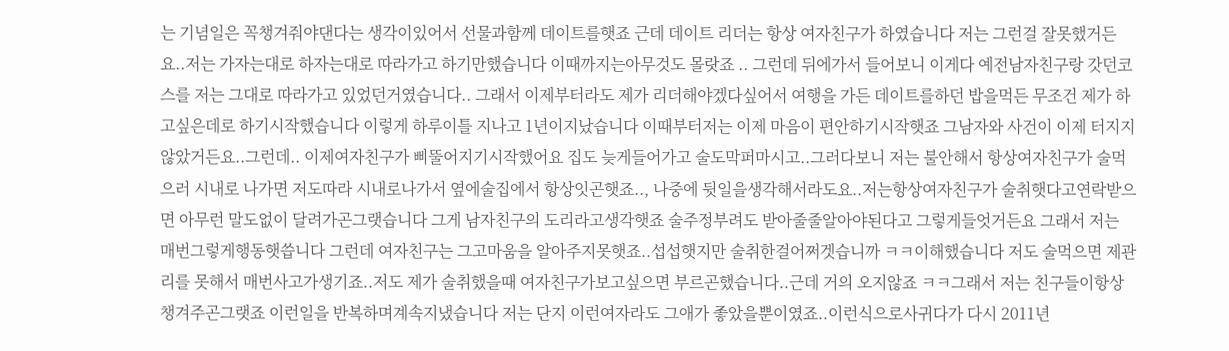는 기념일은 꼭챙겨줘야댄다는 생각이있어서 선물과함께 데이트를햇죠 근데 데이트 리더는 항상 여자친구가 하였습니다 저는 그런걸 잘못했거든요..저는 가자는대로 하자는대로 따라가고 하기만했습니다 이때까지는아무것도 몰랏죠 .. 그런데 뒤에가서 들어보니 이게다 예전남자친구랑 갓던코스를 저는 그대로 따라가고 있었던거였습니다.. 그래서 이제부터라도 제가 리더해야겠다싶어서 여행을 가든 데이트를하던 밥을먹든 무조건 제가 하고싶은데로 하기시작했습니다 이렇게 하루이틀 지나고 1년이지났습니다 이때부터저는 이제 마음이 편안하기시작햇죠 그남자와 사건이 이제 터지지않았거든요..그런데.. 이제여자친구가 삐뚤어지기시작했어요 집도 늦게들어가고 술도막퍼마시고..그러다보니 저는 불안해서 항상여자친구가 술먹으러 시내로 나가면 저도따라 시내로나가서 옆에술집에서 항상잇곤햇죠.., 나중에 뒷일을생각해서라도요..저는항상여자친구가 술취햇다고연락받으면 아무런 말도없이 달려가곤그랫습니다 그게 남자친구의 도리라고생각햇죠 술주정부려도 받아줄줄알아야된다고 그렇게들엇거든요 그래서 저는 매번그렇게행동햇씁니다 그런데 여자친구는 그고마움을 알아주지못햇죠..섭섭햇지만 술취한걸어쩌겟습니까 ㅋㅋ이해했습니다 저도 술먹으면 제관리를 못해서 매번사고가생기죠..저도 제가 술취했을때 여자친구가보고싶으면 부르곤했습니다..근데 거의 오지않죠 ㅋㅋ그래서 저는 친구들이항상챙겨주곤그랫죠 이런일을 반복하며계속지냈습니다 저는 단지 이런여자라도 그애가 좋았을뿐이였죠..이런식으로사귀다가 다시 2011년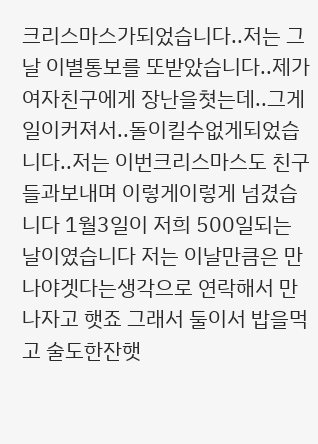크리스마스가되었습니다..저는 그날 이별통보를 또받았습니다..제가 여자친구에게 장난을쳣는데..그게 일이커져서..돌이킬수없게되었습니다..저는 이번크리스마스도 친구들과보내며 이렇게이렇게 넘겼습니다 1월3일이 저희 500일되는날이였습니다 저는 이날만큼은 만나야겟다는생각으로 연락해서 만나자고 햇죠 그래서 둘이서 밥을먹고 술도한잔햇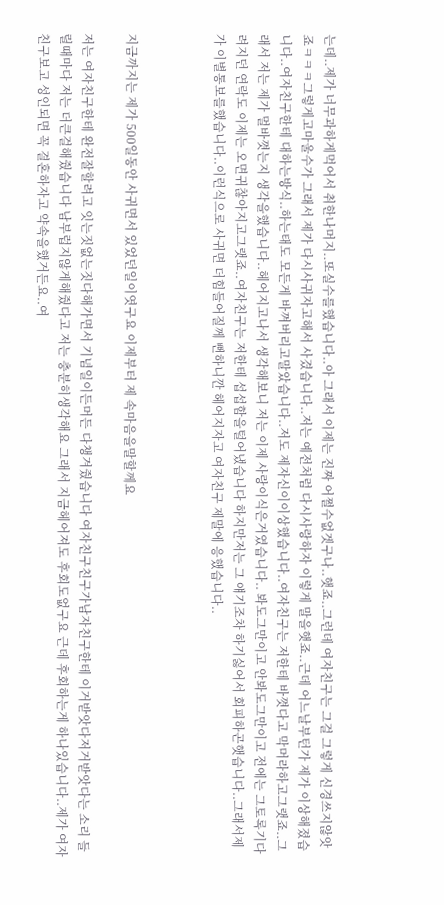는데..제가 너무과하게먹어서 취한나머지..또실수를했습니다..아 그래서 이제는 진짜 어쩔수없겟구나..햇죠..그런데 여자친구는 그걸 그렇게 신경쓰지않앗죠ㅋㅋㅋ그렇게고마울수가 그래서 제가 다시사귀자고해서 사겼습니다..저는 예전처럼 다시사랑하자 이렇게 말을햇죠..근데 어느날부턴가 제가 이상해졌습니다..여자친구한테 대하는방식..하는태도 모든게 바껴버리고말았습니다..저도 제자신이이상했습니다..여자친구는 저한테 바꼇다고 막머라하고그랫죠..그래서 저는 제가 멀바꼇는지 생각을했습니다..헤어지고나서 생각해보니 저는 이제 사랑이식은거였습니다.. 봐도그만이고 안봐도그만이고 전에는 그토록기다려지던 연락도 이제는 오면귀찮아지고그랫죠..여자친구는 저한테 섭섭함을털어냈습니다 하지만저는 그 얘기조차 하기싫어서 회피하곤햇습니다..그래서제가 이별통보를했습니다..이런식으로 사귀면 더힘들어질께 뻔하니깐 헤어지자고 여자친구 제말에 응했습니다..



지금까지는 제가 500일동안 사귀면서 있었던일이엿구요 이제부터 제 속마음을말할께요

저는 여자친구한테 완전잘할려고 잇는짓없는짓다해가면서 기념일이든머든 다챙겨줬습니다 여자친구친구가남자친구한테 이거받앗다저거받앗다는 소리 들릴때마다 저는 더큰걸해줬습니다 남부럽지않게해줬다고 저는 충분히생각해요 그래서 지금헤어져도 후회도없구요 근데 후회하는게 하나있습니다..제가 여자친구보고 성인되면 꼭 결혼하자고 약속을했거든요..여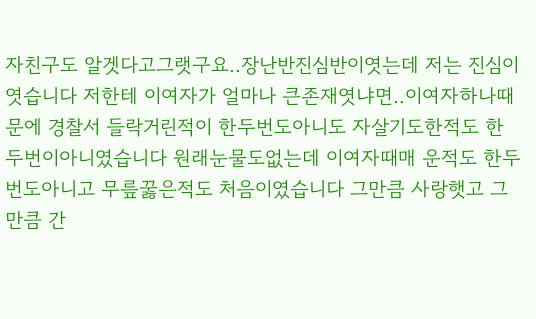자친구도 알겟다고그랫구요..장난반진심반이엿는데 저는 진심이엿습니다 저한테 이여자가 얼마나 큰존재엿냐면..이여자하나때문에 경찰서 들락거린적이 한두번도아니도 자살기도한적도 한두번이아니였습니다 원래눈물도없는데 이여자때매 운적도 한두번도아니고 무릎꿇은적도 처음이였습니다 그만큼 사랑햇고 그만큼 간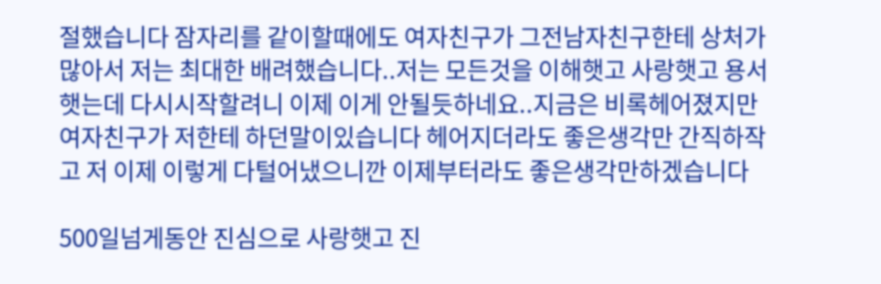절했습니다 잠자리를 같이할때에도 여자친구가 그전남자친구한테 상처가많아서 저는 최대한 배려했습니다..저는 모든것을 이해햇고 사랑햇고 용서햇는데 다시시작할려니 이제 이게 안될듯하네요..지금은 비록헤어졌지만 여자친구가 저한테 하던말이있습니다 헤어지더라도 좋은생각만 간직하작고 저 이제 이렇게 다털어냈으니깐 이제부터라도 좋은생각만하겠습니다

500일넘게동안 진심으로 사랑햇고 진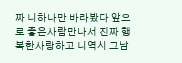짜 니하나만 바라봤다 앞으로 좋은사람만나서 진짜 행복한사랑하고 니역시 그남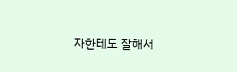자한테도 잘해서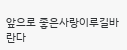앞으로 좋은사랑이루길바란다